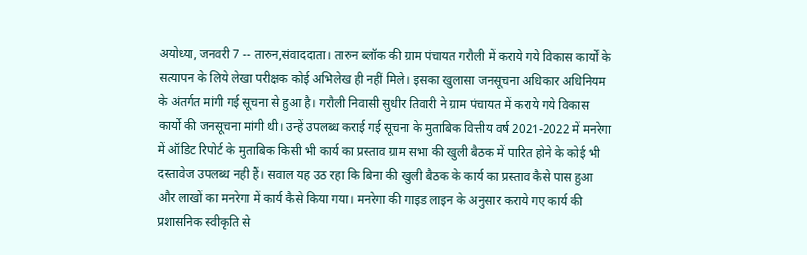अयोध्या, जनवरी 7 -- तारुन,संवाददाता। तारुन ब्लॉक की ग्राम पंचायत गरौली में कराये गये विकास कार्यों के सत्यापन के लिये लेखा परीक्षक कोई अभिलेख ही नहीं मिले। इसका खुलासा जनसूचना अधिकार अधिनियम के अंतर्गत मांगी गई सूचना से हुआ है। गरौली निवासी सुधीर तिवारी ने ग्राम पंचायत में कराये गये विकास कार्यो की जनसूचना मांगी थी। उन्हें उपलब्ध कराई गई सूचना के मुताबिक वित्तीय वर्ष 2021-2022 में मनरेगा में ऑडिट रिपोर्ट के मुताबिक किसी भी कार्य का प्रस्ताव ग्राम सभा की खुली बैठक में पारित होने के कोई भी दस्तावेज उपलब्ध नही हैं। सवाल यह उठ रहा कि बिना की खुली बैठक के कार्य का प्रस्ताव कैसे पास हुआ और लाखों का मनरेगा में कार्य कैसे किया गया। मनरेगा की गाइड लाइन के अनुसार कराये गए कार्य की प्रशासनिक स्वीकृति से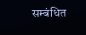सम्बंधित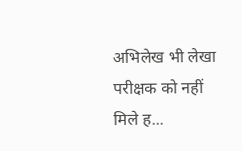अभिलेख भी लेखा परीक्षक को नहीं मिले ह...